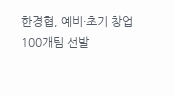한경협, 예비·초기 창업 100개팀 선발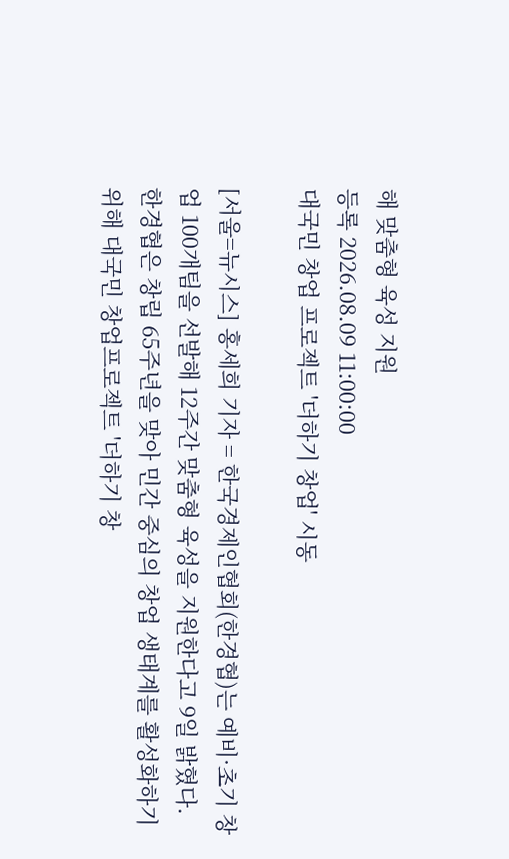해 맞춤형 육성 지원
등록 2026.08.09 11:00:00
대국민 창업 프로젝트 '더하기 창업' 시동

[서울=뉴시스] 홍세희 기자 = 한국경제인협회(한경협)는 예비·초기 창업 100개팀을 선발해 12주간 맞춤형 육성을 지원한다고 9일 밝혔다.
한경협은 창립 65주년을 맞아 민간 중심의 창업 생태계를 활성화하기 위해 대국민 창업프로젝트 '더하기 창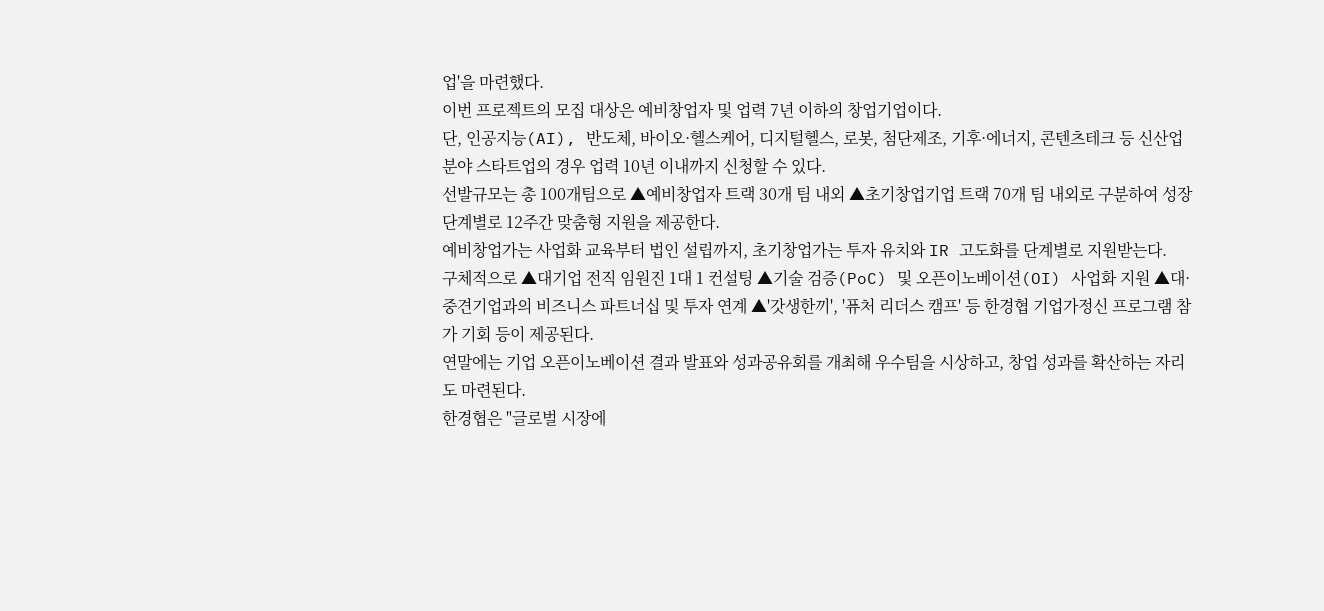업'을 마련했다.
이번 프로젝트의 모집 대상은 예비창업자 및 업력 7년 이하의 창업기업이다.
단, 인공지능(AI), 반도체, 바이오·헬스케어, 디지털헬스, 로봇, 첨단제조, 기후·에너지, 콘텐츠테크 등 신산업 분야 스타트업의 경우 업력 10년 이내까지 신청할 수 있다.
선발규모는 총 100개팀으로 ▲예비창업자 트랙 30개 팀 내외 ▲초기창업기업 트랙 70개 팀 내외로 구분하여 성장 단계별로 12주간 맞춤형 지원을 제공한다.
예비창업가는 사업화 교육부터 법인 설립까지, 초기창업가는 투자 유치와 IR 고도화를 단계별로 지원받는다.
구체적으로 ▲대기업 전직 임원진 1대 1 컨설팅 ▲기술 검증(PoC) 및 오픈이노베이션(OI) 사업화 지원 ▲대·중견기업과의 비즈니스 파트너십 및 투자 연계 ▲'갓생한끼', '퓨처 리더스 캠프' 등 한경협 기업가정신 프로그램 참가 기회 등이 제공된다.
연말에는 기업 오픈이노베이션 결과 발표와 성과공유회를 개최해 우수팀을 시상하고, 창업 성과를 확산하는 자리도 마련된다.
한경협은 "글로벌 시장에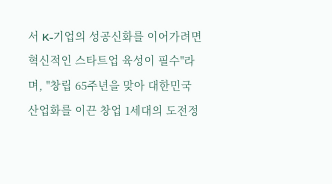서 K-기업의 성공신화를 이어가려면 혁신적인 스타트업 육성이 필수"라며, "창립 65주년을 맞아 대한민국 산업화를 이끈 창업 1세대의 도전정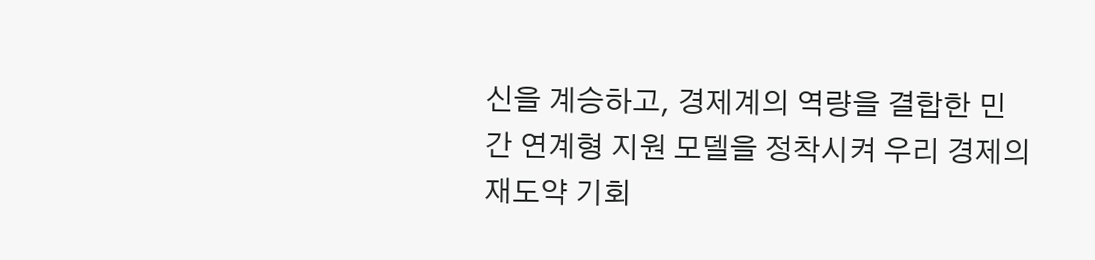신을 계승하고, 경제계의 역량을 결합한 민간 연계형 지원 모델을 정착시켜 우리 경제의 재도약 기회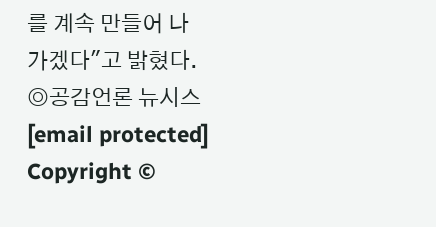를 계속 만들어 나가겠다"고 밝혔다.
◎공감언론 뉴시스 [email protected]
Copyright ©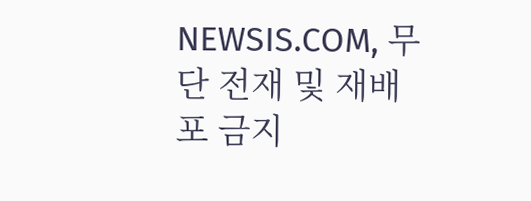NEWSIS.COM, 무단 전재 및 재배포 금지